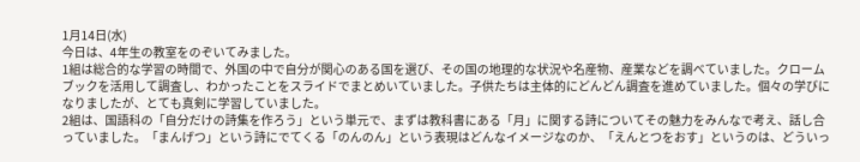1月14日(水)
今日は、4年生の教室をのぞいてみました。
1組は総合的な学習の時間で、外国の中で自分が関心のある国を選び、その国の地理的な状況や名産物、産業などを調べていました。クロームブックを活用して調査し、わかったことをスライドでまとめいていました。子供たちは主体的にどんどん調査を進めていました。個々の学びになりましたが、とても真剣に学習していました。
2組は、国語科の「自分だけの詩集を作ろう」という単元で、まずは教科書にある「月」に関する詩についてその魅力をみんなで考え、話し合っていました。「まんげつ」という詩にでてくる「のんのん」という表現はどんなイメージなのか、「えんとつをおす」というのは、どういっ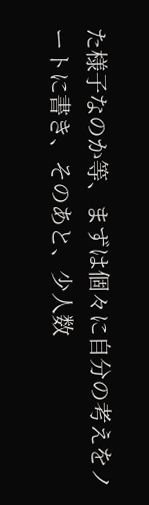た様子なのか等、まずは個々に自分の考えをノートに書き、そのあと、少人数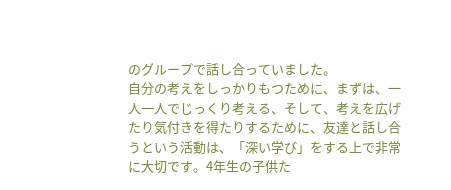のグループで話し合っていました。
自分の考えをしっかりもつために、まずは、一人一人でじっくり考える、そして、考えを広げたり気付きを得たりするために、友達と話し合うという活動は、「深い学び」をする上で非常に大切です。4年生の子供た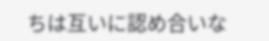ちは互いに認め合いな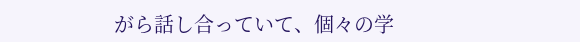がら話し合っていて、個々の学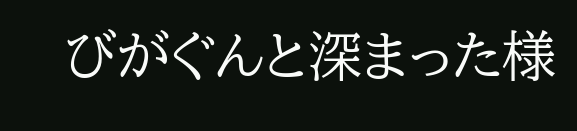びがぐんと深まった様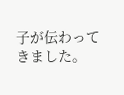子が伝わってきました。